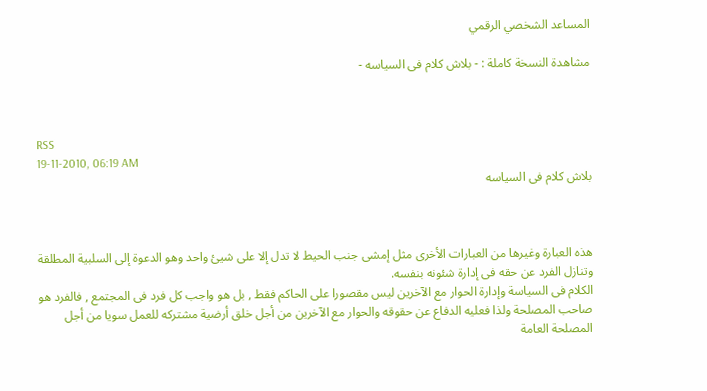المساعد الشخصي الرقمي

مشاهدة النسخة كاملة : - بلاش كلام فى السياسه -



RSS
19-11-2010, 06:19 AM
بلاش كلام فى السياسه



هذه العبارة وغيرها من العبارات الأخرى مثل إمشى جنب الحيط لا تدل إلا على شيئ واحد وهو الدعوة إلى السلبية المطلقة وتنازل الفرد عن حقه فى إدارة شئونه بنفسه.
الكلام فى السياسة وإدارة الحوار مع الآخرين ليس مقصورا على الحاكم فقط , بل هو واجب كل فرد فى المجتمع , فالفرد هو صاحب المصلحة ولذا فعليه الدفاع عن حقوقه والحوار مع الآخرين من أجل خلق أرضية مشتركه للعمل سويا من أجل المصلحة العامة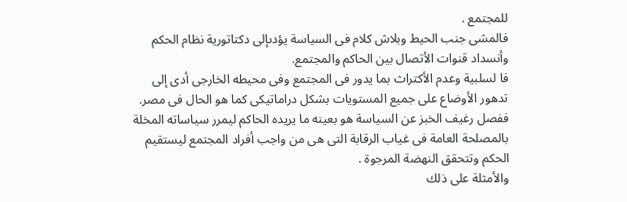للمجتمع .
فالمشى جنب الحيط وبلاش كلام فى السياسة يؤدىإلى دكتاتورية نظام الحكم وأنسداد قنوات الأتصال بين الحاكم والمجتمع.
فا لسلبية وعدم الأكتراث بما يدور فى المجتمع وفى محيطه الخارجى أدى إلى تدهور الأوضاع على جميع المستويات بشكل دراماتيكى كما هو الحال فى مصر.
ففصل رغيف الخبز عن السياسة هو بعينه ما يريده الحاكم ليمرر سياساته المخلة بالمصلحة العامة فى غياب الرقابة التى هى من واجب أفراد المجتمع ليستقيم الحكم وتتحقق النهضة المرجوة .
والأمثلة على ذلك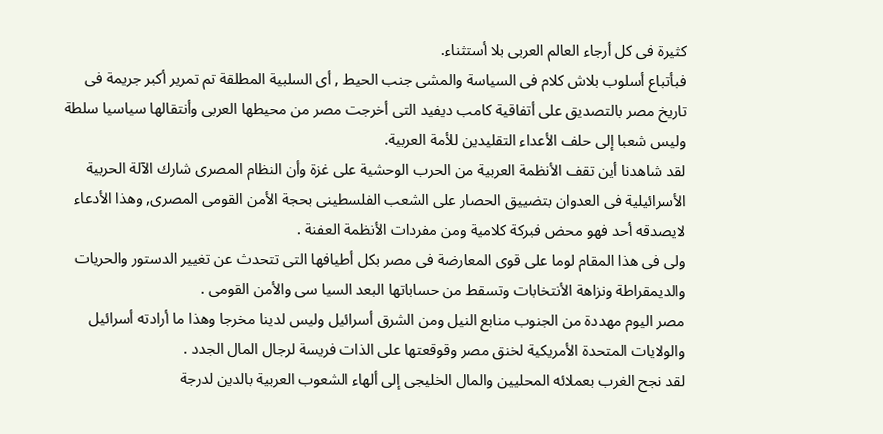كثيرة فى كل أرجاء العالم العربى بلا أستثناء.
فبأتباع أسلوب بلاش كلام فى السياسة والمشى جنب الحيط , أى السلبية المطلقة تم تمرير أكبر جريمة فى تاريخ مصر بالتصديق على أتفاقية كامب ديفيد التى أخرجت مصر من محيطها العربى وأنتقالها سياسيا سلطة وليس شعبا إلى حلف الأعداء التقليدين للأمة العربية.
لقد شاهدنا أين تقف الأنظمة العربية من الحرب الوحشية على غزة وأن النظام المصرى شارك الآلة الحربية الأسرائيلية فى العدوان بتضييق الحصار على الشعب الفلسطينى بحجة الأمن القومى المصرى, وهذا الأدعاء لايصدقه أحد فهو محض فبركة كلامية ومن مفردات الأنظمة العفنة .
ولى فى هذا المقام لوما على قوى المعارضة فى مصر بكل أطيافها التى تتحدث عن تغيير الدستور والحريات والديمقراطة ونزاهة الأنتخابات وتسقط من حساباتها البعد السيا سى والأمن القومى .
مصر اليوم مهددة من الجنوب منابع النيل ومن الشرق أسرائيل وليس لدينا مخرجا وهذا ما أرادته أسرائيل والولايات المتحدة الأمريكية لخنق مصر وقوقعتها على الذات فريسة لرجال المال الجدد .
لقد نجح الغرب بعملائه المحليين والمال الخليجى إلى ألهاء الشعوب العربية بالدين لدرجة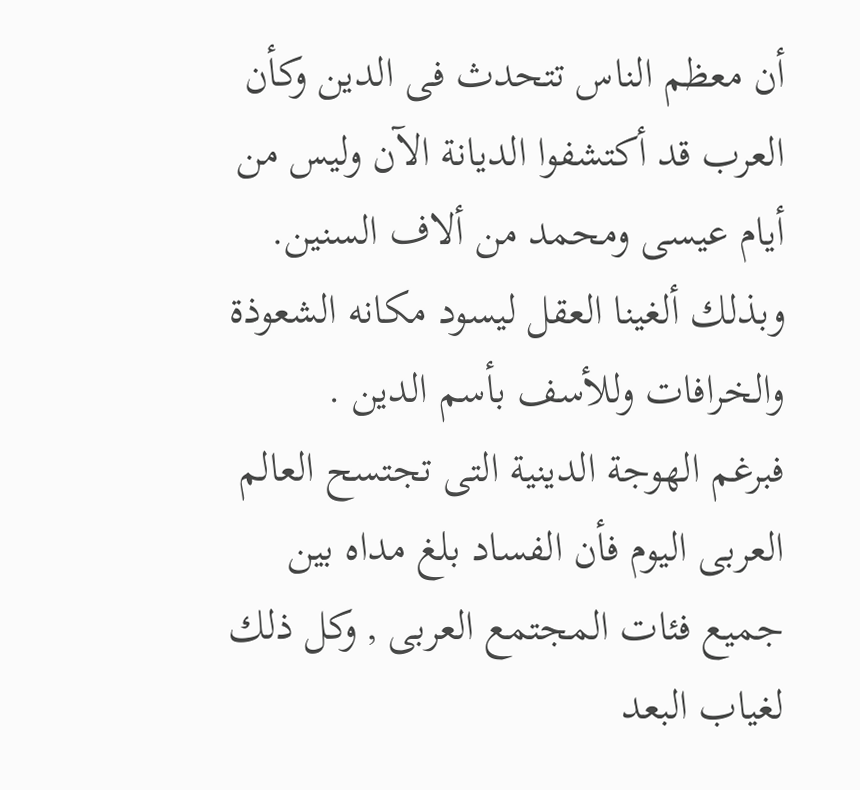أن معظم الناس تتحدث فى الدين وكأن العرب قد أكتشفوا الديانة الآن وليس من أيام عيسى ومحمد من ألاف السنين. وبذلك ألغينا العقل ليسود مكانه الشعوذة والخرافات وللأسف بأسم الدين .
فبرغم الهوجة الدينية التى تجتسح العالم العربى اليوم فأن الفساد بلغ مداه بين جميع فئات المجتمع العربى , وكل ذلك لغياب البعد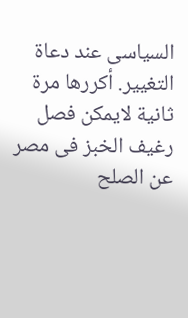السياسى عند دعاة التغيير. أكررها مرة ثانية لايمكن فصل رغيف الخبز فى مصر عن الصلح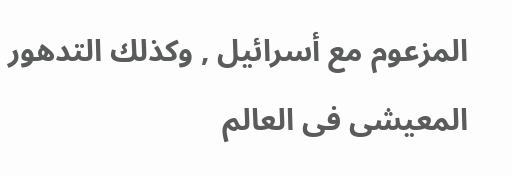المزعوم مع أسرائيل , وكذلك التدهور المعيشى فى العالم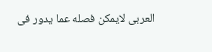العربى لايمكن فصله عما يدور فى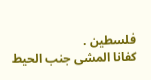فلسطين .
كفانا المشى جنب الحيط